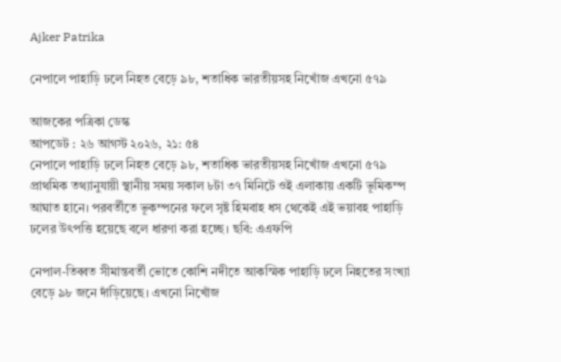Ajker Patrika

নেপালে পাহাড়ি ঢলে নিহত বেড়ে ৯৮, শতাধিক ভারতীয়সহ নিখোঁজ এখনো ৫৭৯

আজকের পত্রিকা ডেস্ক
আপডেট : ২৬ আগস্ট ২০২৬, ২১: ৫৪
নেপালে পাহাড়ি ঢলে নিহত বেড়ে ৯৮, শতাধিক ভারতীয়সহ নিখোঁজ এখনো ৫৭৯
প্রাথমিক তথ্যানুযায়ী স্থানীয় সময় সকাল ৮টা ৩৭ মিনিটে ওই এলাকায় একটি ভূমিকম্প আঘাত হানে। পরবর্তীতে ভূকম্পনের ফলে সৃষ্ট হিমবাহ ধস থেকেই এই ভয়াবহ পাহাড়ি ঢলের উৎপত্তি হয়েছে বলে ধারণা করা হচ্ছে। ছবি: এএফপি

নেপাল-তিব্বত সীমান্তবর্তী ভোতে কোশি নদীতে আকস্মিক পাহাড়ি ঢলে নিহতের সংখ্যা বেড়ে ৯৮ জনে দাঁড়িয়েছে। এখনো নিখোঁজ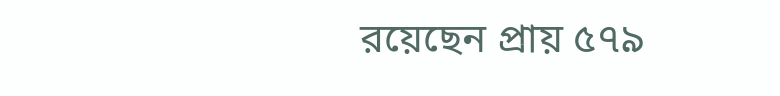রয়েছেন প্রায় ৫৭৯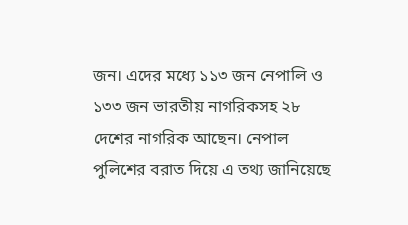জন। এদের মধ্যে ১১৩ জন নেপালি ও ১৩৩ জন ভারতীয় নাগরিকসহ ২৮ দেশের নাগরিক আছেন। নেপাল পুলিশের বরাত দিয়ে এ তথ্য জানিয়েছে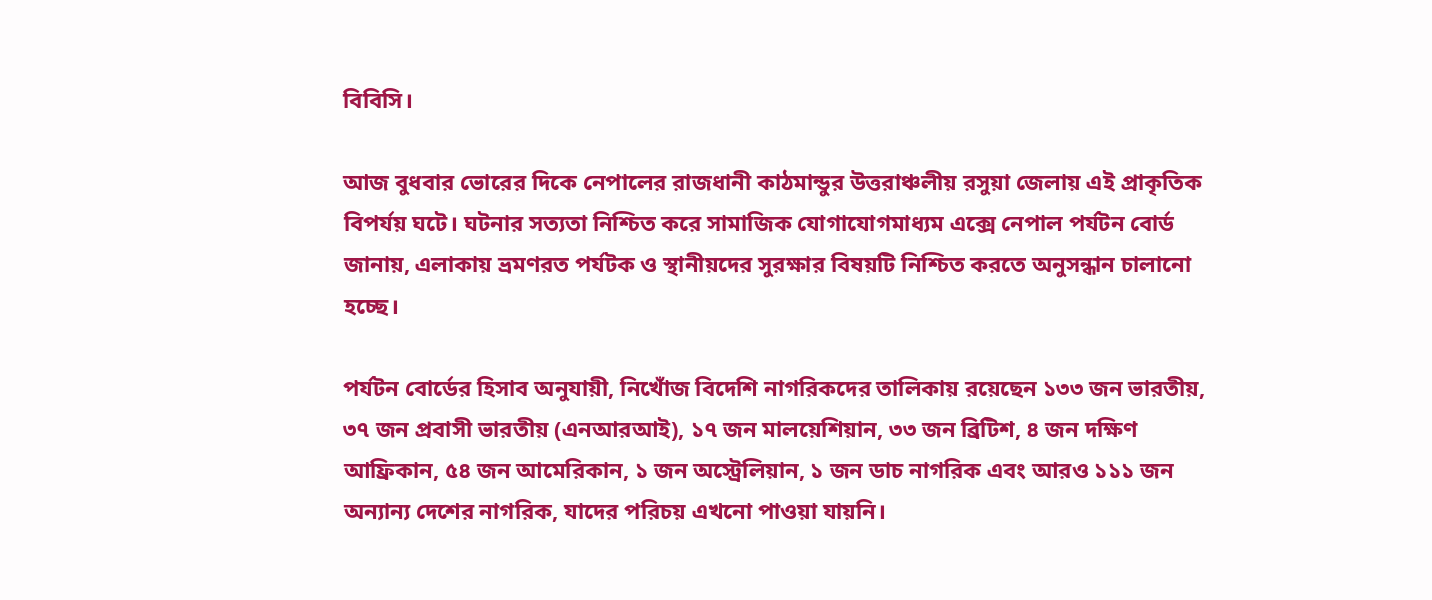বিবিসি।

আজ বুধবার ভোরের দিকে নেপালের রাজধানী কাঠমান্ডুর উত্তরাঞ্চলীয় রসুয়া জেলায় এই প্রাকৃতিক বিপর্যয় ঘটে। ঘটনার সত্যতা নিশ্চিত করে সামাজিক যোগাযোগমাধ্যম এক্সে নেপাল পর্যটন বোর্ড জানায়, এলাকায় ভ্রমণরত পর্যটক ও স্থানীয়দের সুরক্ষার বিষয়টি নিশ্চিত করতে অনুসন্ধান চালানো হচ্ছে।

পর্যটন বোর্ডের হিসাব অনুযায়ী, নিখোঁজ বিদেশি নাগরিকদের তালিকায় রয়েছেন ১৩৩ জন ভারতীয়, ৩৭ জন প্রবাসী ভারতীয় (এনআরআই), ১৭ জন মালয়েশিয়ান, ৩৩ জন ব্রিটিশ, ৪ জন দক্ষিণ আফ্রিকান, ৫৪ জন আমেরিকান, ১ জন অস্ট্রেলিয়ান, ১ জন ডাচ নাগরিক এবং আরও ১১১ জন অন্যান্য দেশের নাগরিক, যাদের পরিচয় এখনো পাওয়া যায়নি।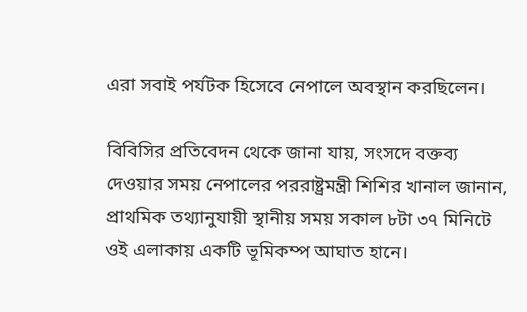এরা সবাই পর্যটক হিসেবে নেপালে অবস্থান করছিলেন।

বিবিসির প্রতিবেদন থেকে জানা যায়, সংসদে বক্তব্য দেওয়ার সময় নেপালের পররাষ্ট্রমন্ত্রী শিশির খানাল জানান, প্রাথমিক তথ্যানুযায়ী স্থানীয় সময় সকাল ৮টা ৩৭ মিনিটে ওই এলাকায় একটি ভূমিকম্প আঘাত হানে।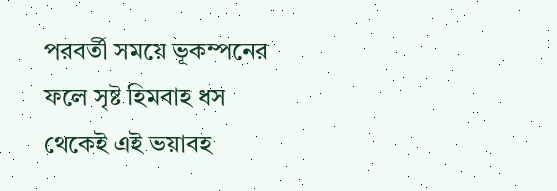পরবর্তী সময়ে ভূকম্পনের ফলে সৃষ্ট হিমবাহ ধস থেকেই এই ভয়াবহ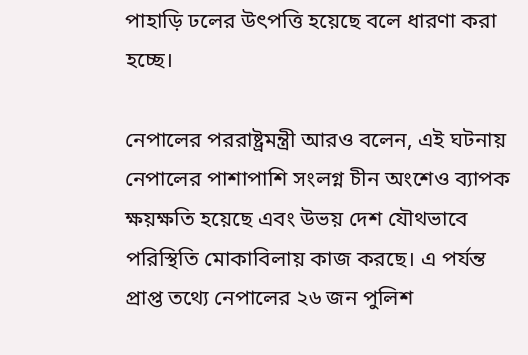পাহাড়ি ঢলের উৎপত্তি হয়েছে বলে ধারণা করা হচ্ছে।

নেপালের পররাষ্ট্রমন্ত্রী আরও বলেন, এই ঘটনায় নেপালের পাশাপাশি সংলগ্ন চীন অংশেও ব্যাপক ক্ষয়ক্ষতি হয়েছে এবং উভয় দেশ যৌথভাবে পরিস্থিতি মোকাবিলায় কাজ করছে। এ পর্যন্ত প্রাপ্ত তথ্যে নেপালের ২৬ জন পুলিশ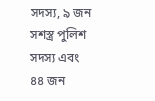সদস্য, ৯ জন সশস্ত্র পুলিশ সদস্য এবং ৪৪ জন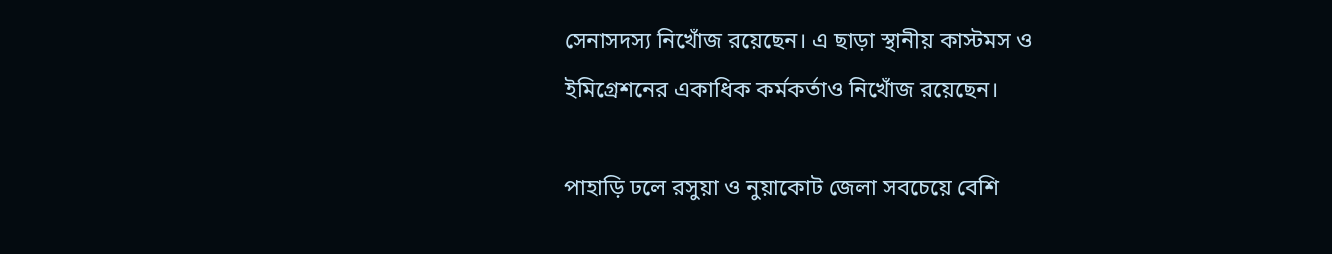সেনাসদস্য নিখোঁজ রয়েছেন। এ ছাড়া স্থানীয় কাস্টমস ও ইমিগ্রেশনের একাধিক কর্মকর্তাও নিখোঁজ রয়েছেন।

পাহাড়ি ঢলে রসুয়া ও নুয়াকোট জেলা সবচেয়ে বেশি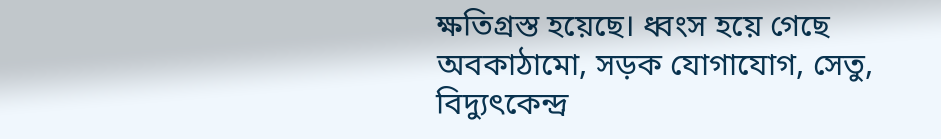ক্ষতিগ্রস্ত হয়েছে। ধ্বংস হয়ে গেছে অবকাঠামো, সড়ক যোগাযোগ, সেতু, বিদ্যুৎকেন্দ্র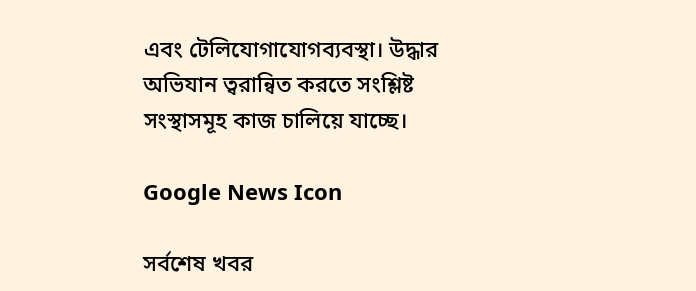এবং টেলিযোগাযোগব্যবস্থা। উদ্ধার অভিযান ত্বরান্বিত করতে সংশ্লিষ্ট সংস্থাসমূহ কাজ চালিয়ে যাচ্ছে।

Google News Icon

সর্বশেষ খবর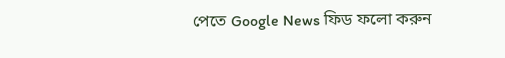পেতে Google News ফিড ফলো করুন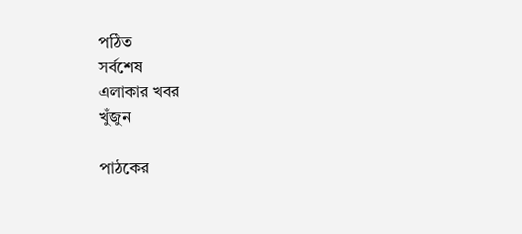পঠিত
সর্বশেষ
এলাকার খবর
খুঁজুন

পাঠকের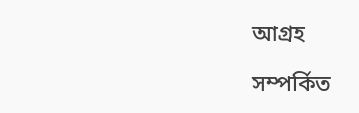আগ্রহ

সম্পর্কিত